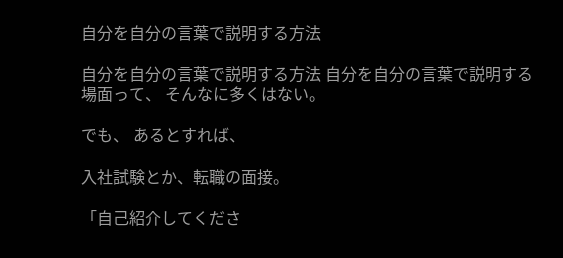自分を自分の言葉で説明する方法

自分を自分の言葉で説明する方法 自分を自分の言葉で説明する場面って、 そんなに多くはない。

でも、 あるとすれば、

入社試験とか、転職の面接。

「自己紹介してくださ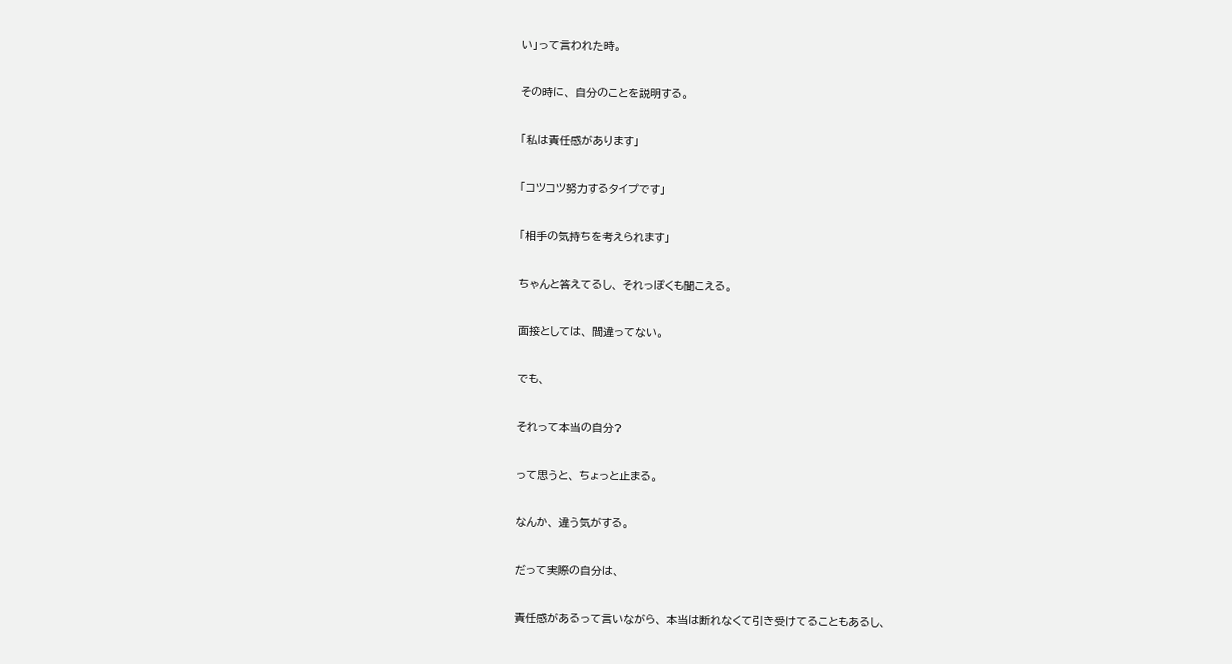い」って言われた時。

その時に、 自分のことを説明する。

「私は責任感があります」

「コツコツ努力するタイプです」

「相手の気持ちを考えられます」

ちゃんと答えてるし、 それっぽくも聞こえる。

面接としては、 間違ってない。

でも、

それって本当の自分?

って思うと、 ちょっと止まる。

なんか、 違う気がする。

だって実際の自分は、

責任感があるって言いながら、 本当は断れなくて引き受けてることもあるし、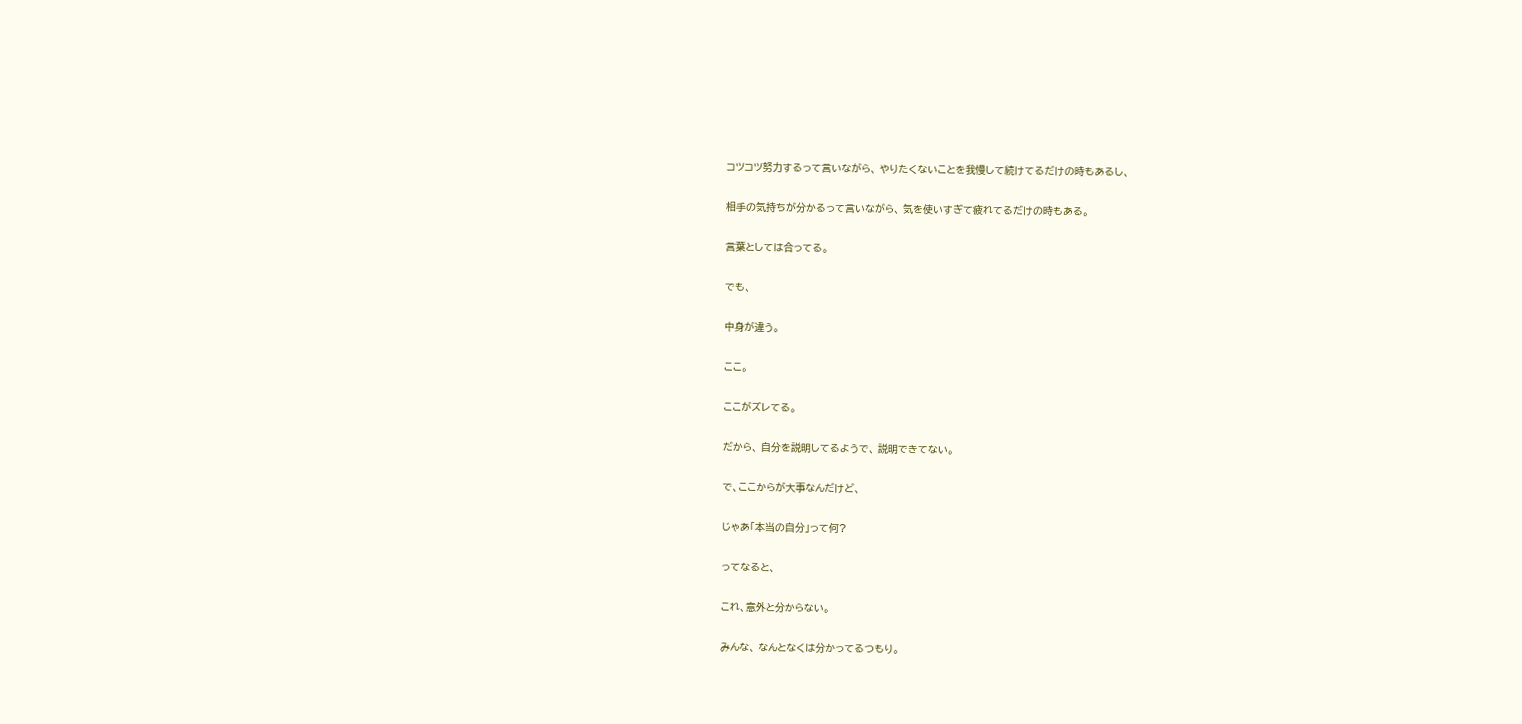コツコツ努力するって言いながら、 やりたくないことを我慢して続けてるだけの時もあるし、

相手の気持ちが分かるって言いながら、 気を使いすぎて疲れてるだけの時もある。

言葉としては合ってる。

でも、

中身が違う。

ここ。

ここがズレてる。

だから、 自分を説明してるようで、 説明できてない。

で、ここからが大事なんだけど、

じゃあ「本当の自分」って何?

ってなると、

これ、意外と分からない。

みんな、 なんとなくは分かってるつもり。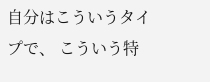自分はこういうタイプで、 こういう特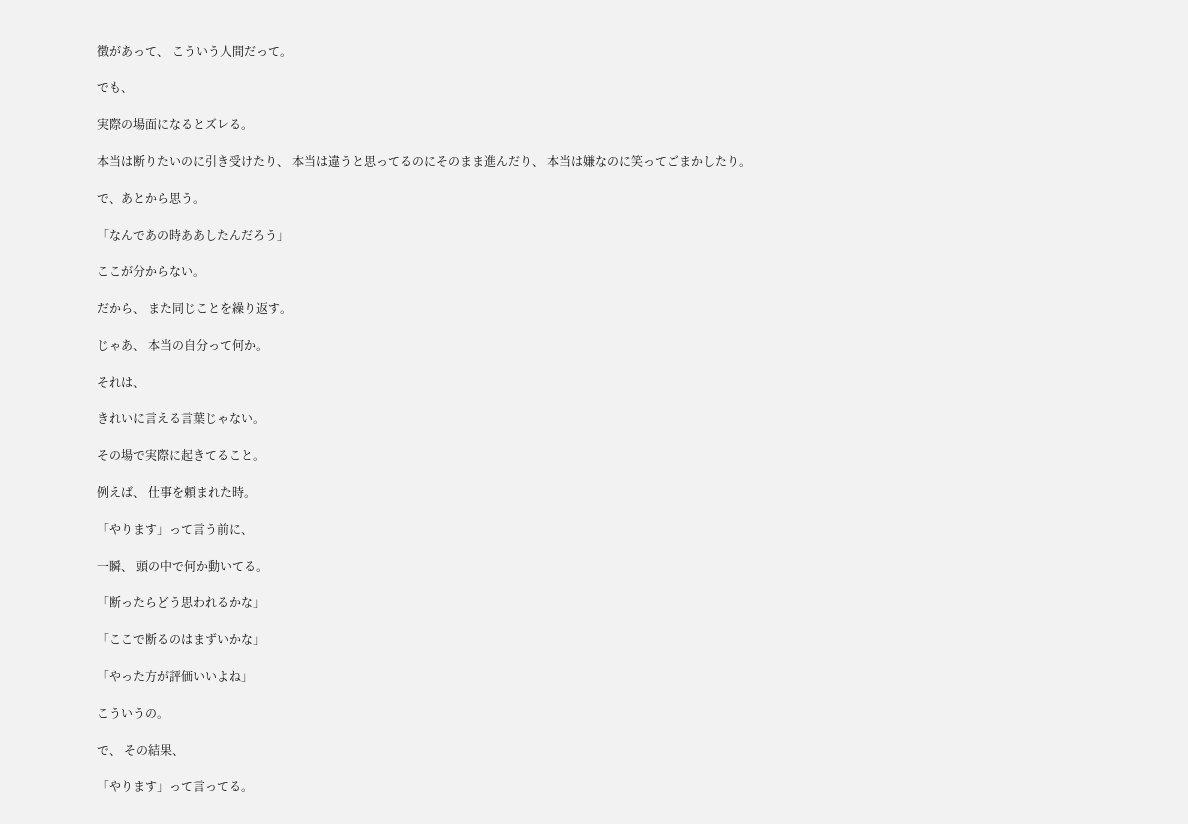徴があって、 こういう人間だって。

でも、

実際の場面になるとズレる。

本当は断りたいのに引き受けたり、 本当は違うと思ってるのにそのまま進んだり、 本当は嫌なのに笑ってごまかしたり。

で、あとから思う。

「なんであの時ああしたんだろう」

ここが分からない。

だから、 また同じことを繰り返す。

じゃあ、 本当の自分って何か。

それは、

きれいに言える言葉じゃない。

その場で実際に起きてること。

例えば、 仕事を頼まれた時。

「やります」って言う前に、

一瞬、 頭の中で何か動いてる。

「断ったらどう思われるかな」

「ここで断るのはまずいかな」

「やった方が評価いいよね」

こういうの。

で、 その結果、

「やります」って言ってる。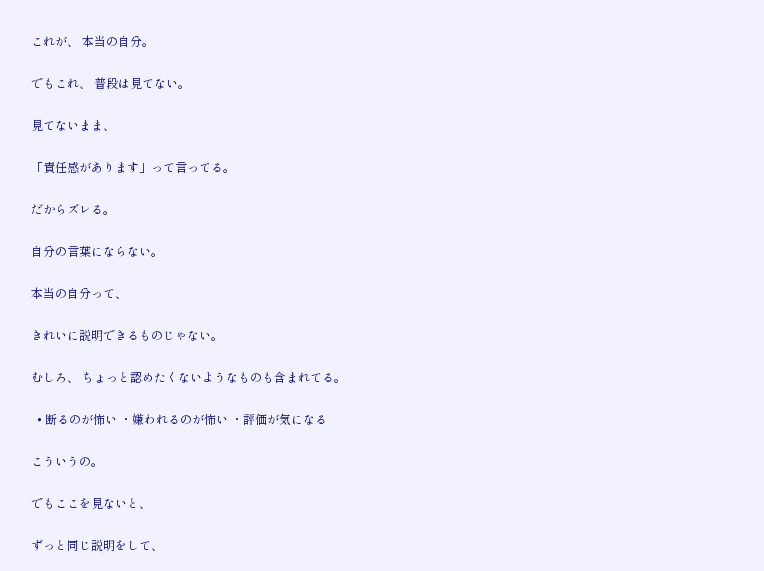これが、 本当の自分。

でもこれ、 普段は見てない。

見てないまま、

「責任感があります」って言ってる。

だからズレる。

自分の言葉にならない。

本当の自分って、

きれいに説明できるものじゃない。

むしろ、 ちょっと認めたくないようなものも含まれてる。

  • 断るのが怖い ・嫌われるのが怖い ・評価が気になる

こういうの。

でもここを見ないと、

ずっと同じ説明をして、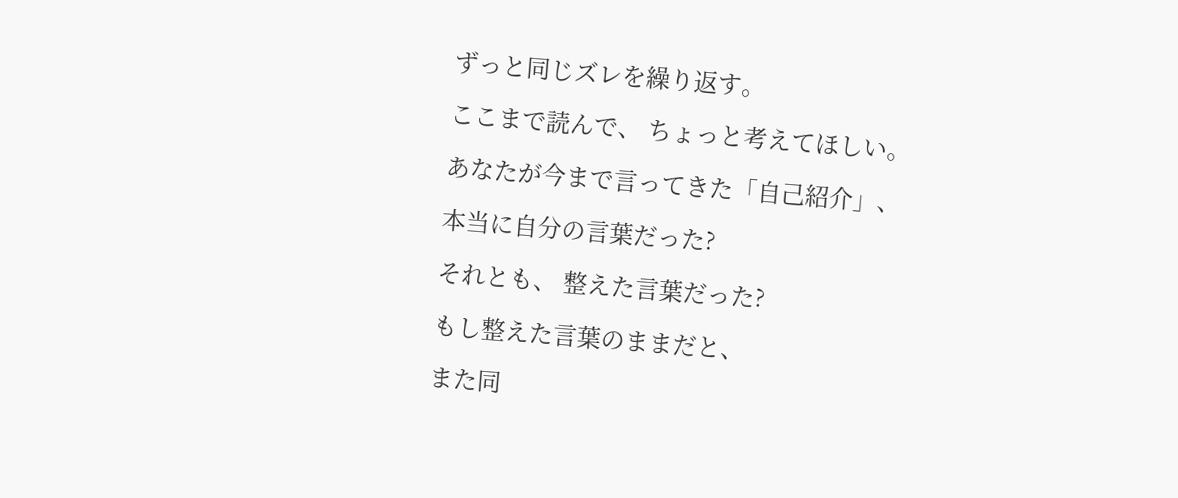ずっと同じズレを繰り返す。

ここまで読んで、 ちょっと考えてほしい。

あなたが今まで言ってきた「自己紹介」、

本当に自分の言葉だった?

それとも、 整えた言葉だった?

もし整えた言葉のままだと、

また同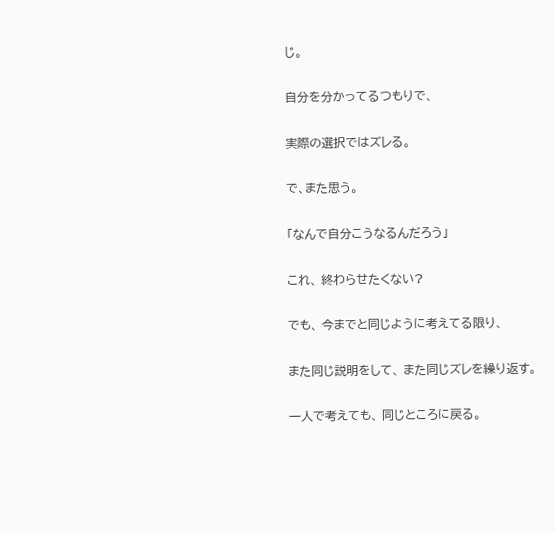じ。

自分を分かってるつもりで、

実際の選択ではズレる。

で、また思う。

「なんで自分こうなるんだろう」

これ、 終わらせたくない?

でも、 今までと同じように考えてる限り、

また同じ説明をして、 また同じズレを繰り返す。

一人で考えても、 同じところに戻る。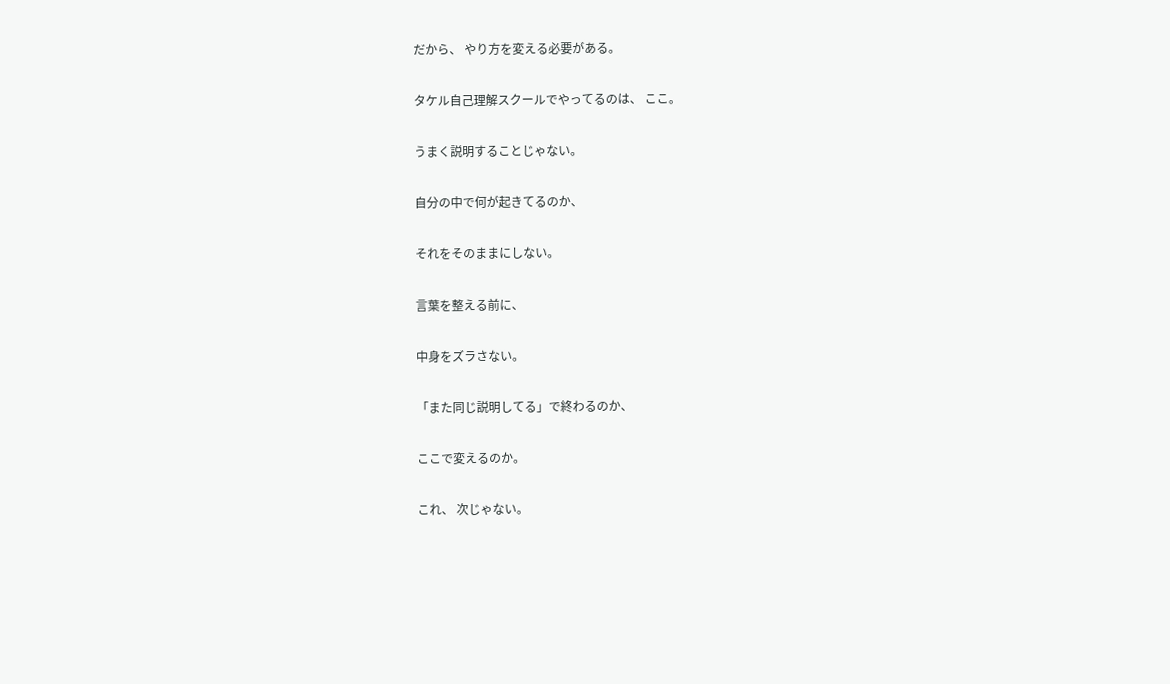だから、 やり方を変える必要がある。

タケル自己理解スクールでやってるのは、 ここ。

うまく説明することじゃない。

自分の中で何が起きてるのか、

それをそのままにしない。

言葉を整える前に、

中身をズラさない。

「また同じ説明してる」で終わるのか、

ここで変えるのか。

これ、 次じゃない。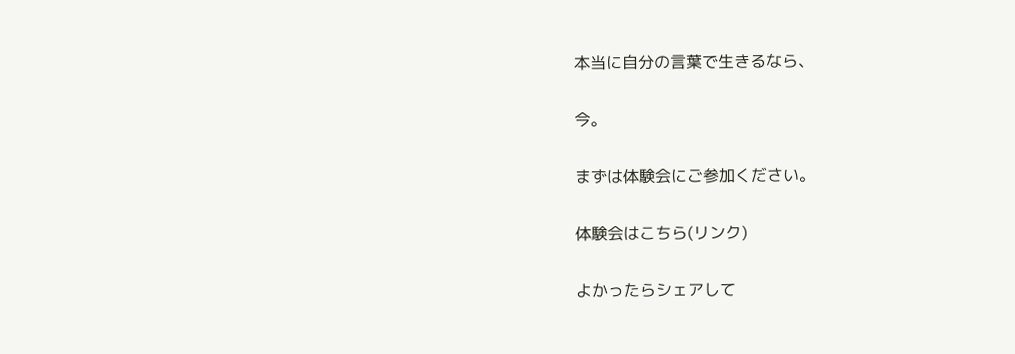本当に自分の言葉で生きるなら、

今。

まずは体験会にご参加ください。

体験会はこちら(リンク)

よかったらシェアして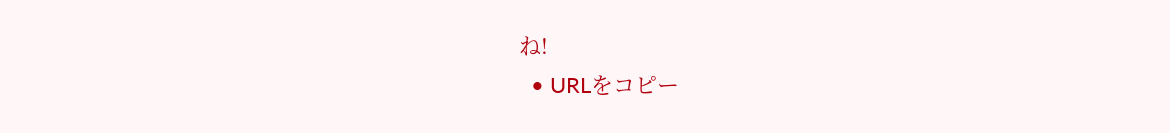ね!
  • URLをコピー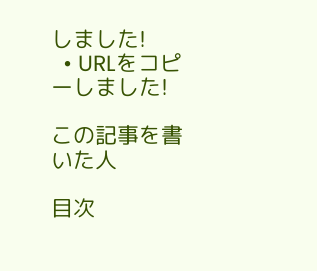しました!
  • URLをコピーしました!

この記事を書いた人

目次